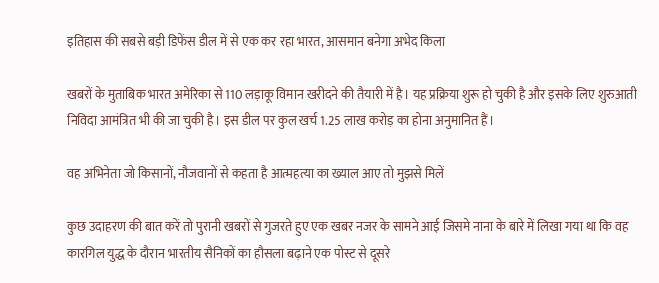इतिहास की सबसे बड़ी डिफेंस डील में से एक कर रहा भारत, आसमान बनेगा अभेद किला

खबरों के मुताबिक भारत अमेरिका से 110 लड़ाकू विमान खरीदने की तैयारी में है। यह प्रक्रिया शुरू हो चुकी है और इसके लिए शुरुआती निविदा आमंत्रित भी की जा चुकी है। इस डील पर कुल खर्च 1.25 लाख करोड़ का होना अनुमानित हैं।

वह अभिनेता जो किसानों, नौजवानों से कहता है आत्महत्या का ख्याल आए तो मुझसे मिलें

कुछ उदाहरण की बात करें तो पुरानी खबरों से गुजरते हुए एक खबर नजर के सामने आई जिसमे नाना के बारे में लिखा गया था कि वह कारगिल युद्ध के दौरान भारतीय सैनिकों का हौसला बढ़ाने एक पोस्ट से दूसरे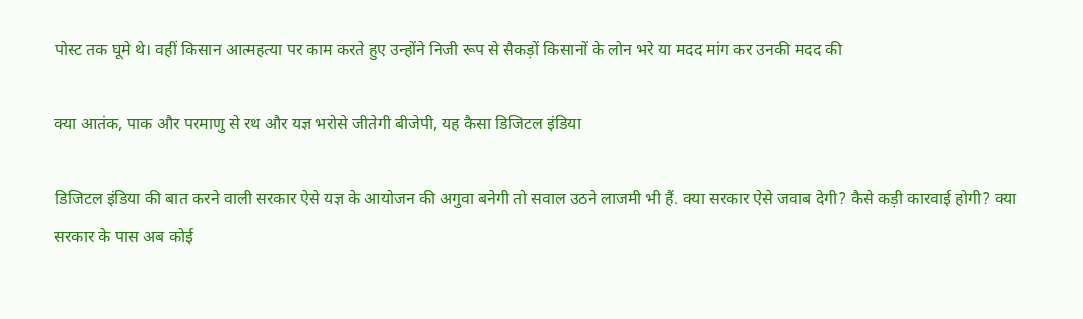पोस्ट तक घूमे थे। वहीं किसान आत्महत्या पर काम करते हुए उन्होंने निजी रूप से सैकड़ों किसानों के लोन भरे या मदद मांग कर उनकी मदद की

क्या आतंक, पाक और परमाणु से रथ और यज्ञ भरोसे जीतेगी बीजेपी, यह कैसा डिजिटल इंडिया

डिजिटल इंडिया की बात करने वाली सरकार ऐसे यज्ञ के आयोजन की अगुवा बनेगी तो सवाल उठने लाजमी भी हैं. क्या सरकार ऐसे जवाब देगी? कैसे कड़ी कारवाई होगी? क्या सरकार के पास अब कोई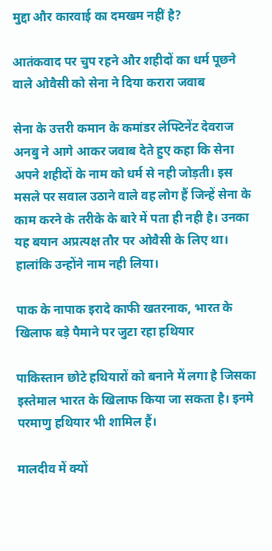मुद्दा और कारवाई का दमखम नहीं है?

आतंकवाद पर चुप रहने और शहीदों का धर्म पूछने वाले ओवैसी को सेना ने दिया करारा जवाब

सेना के उत्तरी कमान के कमांडर लेफ्टिनेंट देवराज अनबु ने आगे आकर जवाब देते हुए कहा कि सेना अपने शहीदों के नाम को धर्म से नही जोड़ती। इस मसले पर सवाल उठाने वाले वह लोग हैं जिन्हें सेना के काम करने के तरीके के बारे में पता ही नही है। उनका यह बयान अप्रत्यक्ष तौर पर ओवैसी के लिए था। हालांकि उन्होंने नाम नही लिया।

पाक के नापाक इरादे काफी खतरनाक, भारत के खिलाफ बड़े पैमाने पर जुटा रहा हथियार

पाकिस्तान छोटे हथियारों को बनाने में लगा है जिसका इस्तेमाल भारत के खिलाफ किया जा सकता है। इनमे परमाणु हथियार भी शामिल हैं।

मालदीव में क्यों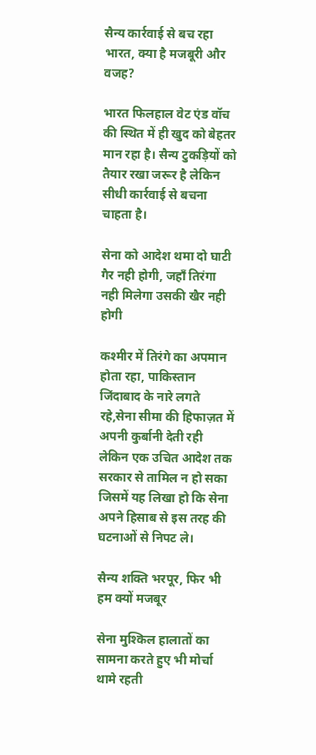सैन्य कार्रवाई से बच रहा भारत, क्या है मजबूरी और वजह?

भारत फिलहाल वेट एंड वॉच की स्थित में ही खुद को बेहतर मान रहा है। सैन्य टुकड़ियों को तैयार रखा जरूर है लेकिन सीधी कार्रवाई से बचना चाहता है।

सेना को आदेश थमा दो घाटी गैर नही होगी, जहाँ तिरंगा नही मिलेगा उसकी खैर नही होगी

कश्मीर में तिरंगे का अपमान होता रहा, पाकिस्तान जिंदाबाद के नारे लगते रहे,सेना सीमा की हिफाज़त में अपनी कुर्बानी देती रही लेकिन एक उचित आदेश तक सरकार से तामिल न हो सका जिसमें यह लिखा हो कि सेना अपने हिसाब से इस तरह की घटनाओं से निपट ले।

सैन्य शक्ति भरपूर, फिर भी हम क्यों मजबूर

सेना मुश्किल हालातों का सामना करते हुए भी मोर्चा थामे रहती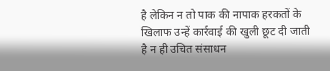है लेकिन न तो पाक की नापाक हरकतों के खिलाफ उन्हें कार्रवाई की खुली छूट दी जाती है न ही उचित संसाधन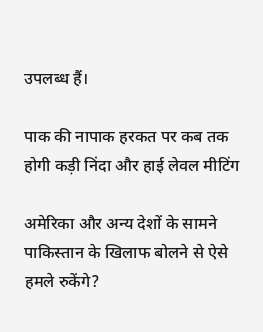उपलब्ध हैं।

पाक की नापाक हरकत पर कब तक होगी कड़ी निंदा और हाई लेवल मीटिंग

अमेरिका और अन्य देशों के सामने पाकिस्तान के खिलाफ बोलने से ऐसे हमले रुकेंगे?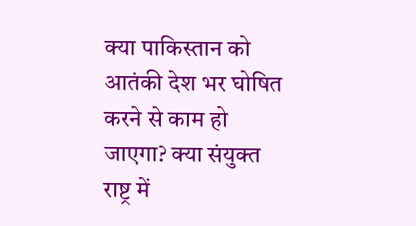क्या पाकिस्तान को आतंकी देश भर घोषित करने से काम हो जाएगा? क्या संयुक्त राष्ट्र में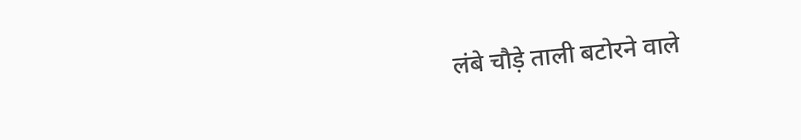लंबे चौड़े ताली बटोरने वाले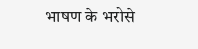भाषण के भरोसे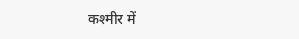कश्मीर में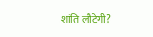शांति लौटेगी?